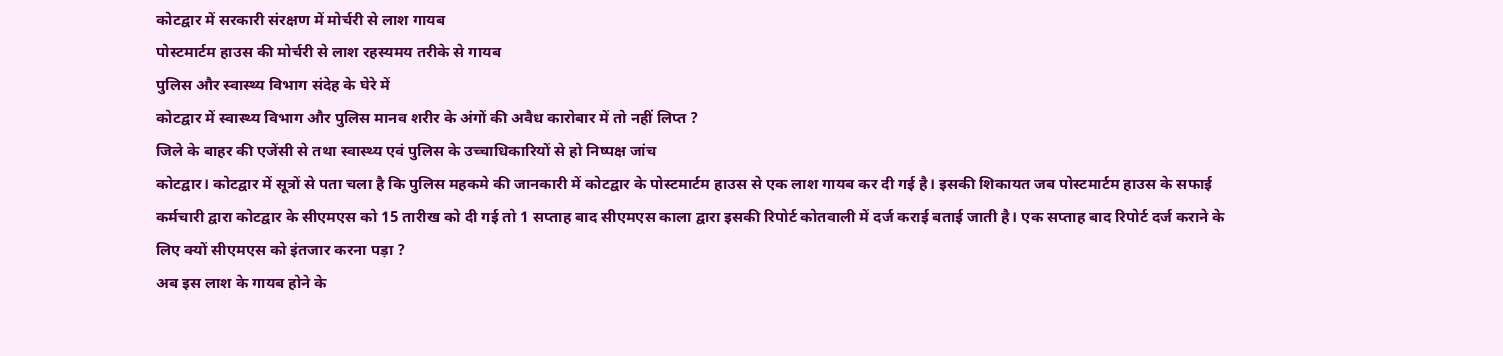कोटद्वार में सरकारी संरक्षण में मोर्चरी से लाश गायब
पोस्टमार्टम हाउस की मोर्चरी से लाश रहस्यमय तरीके से गायब
पुलिस और स्वास्थ्य विभाग संदेह के घेरे में
कोटद्वार में स्वास्थ्य विभाग और पुलिस मानव शरीर के अंगों की अवैध कारोबार में तो नहीं लिप्त ?
जिले के बाहर की एजेंसी से तथा स्वास्थ्य एवं पुलिस के उच्चाधिकारियों से हो निष्पक्ष जांच
कोटद्वार। कोटद्वार में सूत्रों से पता चला है कि पुलिस महकमे की जानकारी में कोटद्वार के पोस्टमार्टम हाउस से एक लाश गायब कर दी गई है। इसकी शिकायत जब पोस्टमार्टम हाउस के सफाई कर्मचारी द्वारा कोटद्वार के सीएमएस को 15 तारीख को दी गई तो 1 सप्ताह बाद सीएमएस काला द्वारा इसकी रिपोर्ट कोतवाली में दर्ज कराई बताई जाती है। एक सप्ताह बाद रिपोर्ट दर्ज कराने के लिए क्यों सीएमएस को इंतजार करना पड़ा ?
अब इस लाश के गायब होने के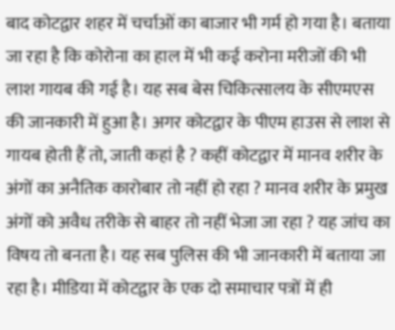बाद कोटद्वार शहर में चर्चाओं का बाजार भी गर्म हो गया है। बताया जा रहा है कि कोरोना का हाल में भी कई करोना मरीजों की भी लाश गायब की गई है। यह सब बेस चिकित्सालय के सीएमएस की जानकारी में हुआ है। अगर कोटद्वार के पीएम हाउस से लाश से गायब होती हैं तो, जाती कहां है ? कहीं कोटद्वार में मानव शरीर के अंगों का अनैतिक कारोबार तो नहीं हो रहा ? मानव शरीर के प्रमुख अंगों को अवैध तरीके से बाहर तो नहीं भेजा जा रहा ? यह जांच का विषय तो बनता है। यह सब पुलिस की भी जानकारी में बताया जा रहा है। मीडिया में कोटद्वार के एक दो समाचार पत्रों में ही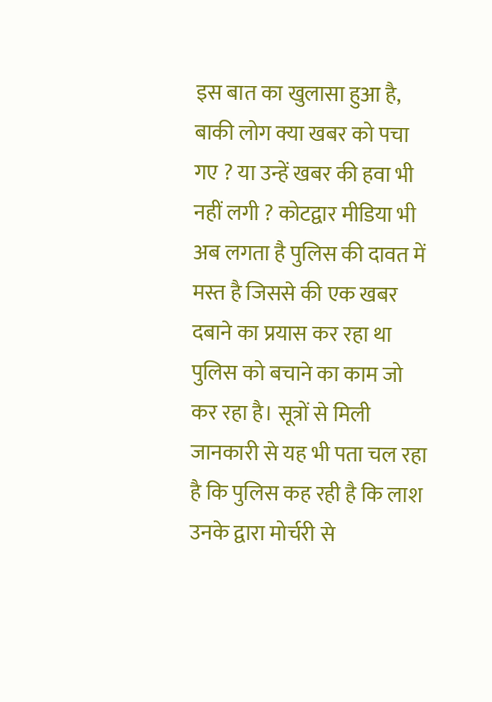इस बात का खुलासा हुआ है, बाकी लोग क्या खबर को पचा गए ? या उन्हें खबर की हवा भी नहीं लगी ? कोटद्वार मीडिया भी अब लगता है पुलिस की दावत में मस्त है जिससे की एक खबर दबाने का प्रयास कर रहा था पुलिस को बचाने का काम जो कर रहा है। सूत्रों से मिली जानकारी से यह भी पता चल रहा है कि पुलिस कह रही है कि लाश उनके द्वारा मोर्चरी से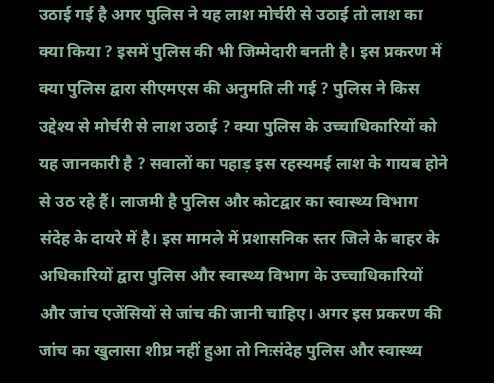उठाई गई है अगर पुलिस ने यह लाश मोर्चरी से उठाई तो लाश का क्या किया ? इसमें पुलिस की भी जिम्मेदारी बनती है। इस प्रकरण में क्या पुलिस द्वारा सीएमएस की अनुमति ली गई ? पुलिस ने किस उद्देश्य से मोर्चरी से लाश उठाई ? क्या पुलिस के उच्चाधिकारियों को यह जानकारी है ? सवालों का पहाड़ इस रहस्यमई लाश के गायब होने से उठ रहे हैं। लाजमी है पुलिस और कोटद्वार का स्वास्थ्य विभाग संदेह के दायरे में है। इस मामले में प्रशासनिक स्तर जिले के बाहर के अधिकारियों द्वारा पुलिस और स्वास्थ्य विभाग के उच्चाधिकारियों और जांच एजेंसियों से जांच की जानी चाहिए। अगर इस प्रकरण की जांच का खुलासा शीघ्र नहीं हुआ तो निःसंदेह पुलिस और स्वास्थ्य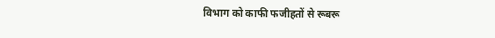विभाग को काफी फजीहतों से रूबरू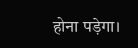होना पड़ेगा।